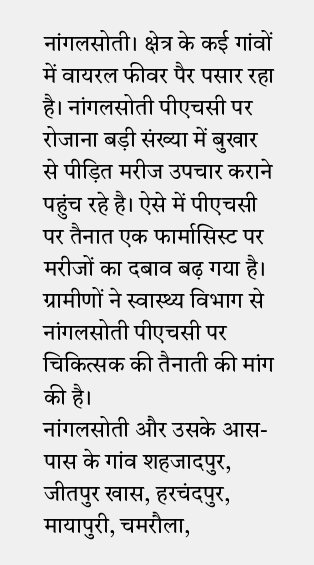नांगलसोती। क्षेत्र के कई गांवों में वायरल फीवर पैर पसार रहा है। नांगलसोती पीएचसी पर रोजाना बड़ी संख्या में बुखार से पीड़ित मरीज उपचार कराने पहुंच रहे है। ऐसे में पीएचसी पर तैनात एक फार्मासिस्ट पर मरीजों का दबाव बढ़ गया है। ग्रामीणों ने स्वास्थ्य विभाग से नांगलसोती पीएचसी पर चिकित्सक की तैनाती की मांग की है।
नांगलसोती और उसके आस-पास के गांव शहजादपुर, जीतपुर खास, हरचंदपुर, मायापुरी, चमरौला,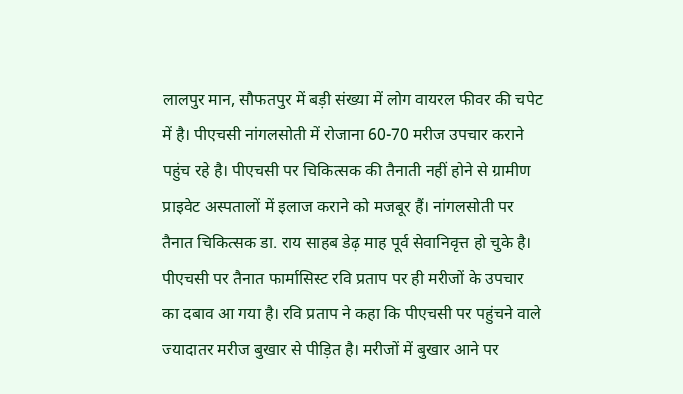लालपुर मान, सौफतपुर में बड़ी संख्या में लोग वायरल फीवर की चपेट में है। पीएचसी नांगलसोती में रोजाना 60-70 मरीज उपचार कराने पहुंच रहे है। पीएचसी पर चिकित्सक की तैनाती नहीं होने से ग्रामीण प्राइवेट अस्पतालों में इलाज कराने को मजबूर हैं। नांगलसोती पर तैनात चिकित्सक डा. राय साहब डेढ़ माह पूर्व सेवानिवृत्त हो चुके है। पीएचसी पर तैनात फार्मासिस्ट रवि प्रताप पर ही मरीजों के उपचार का दबाव आ गया है। रवि प्रताप ने कहा कि पीएचसी पर पहुंचने वाले ज्यादातर मरीज बुखार से पीड़ित है। मरीजों में बुखार आने पर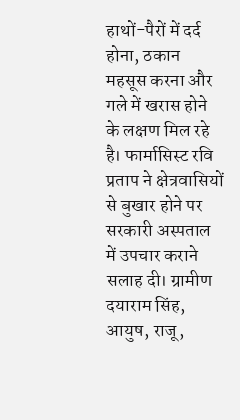हाथों-पैरों में दर्द होना, ठकान महसूस करना और गले में खरास होने के लक्षण मिल रहे है। फार्मासिस्ट रवि प्रताप ने क्षेत्रवासियों से बुखार होने पर सरकारी अस्पताल में उपचार कराने सलाह दी। ग्रामीण दयाराम सिंह, आयुष, राजू,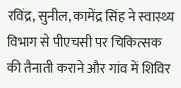रविंद्र, सुनील, कामेंद्र सिंह ने स्वास्थ्य विभाग से पीएचसी पर चिकित्सक की तैनाती कराने और गांव में शिविर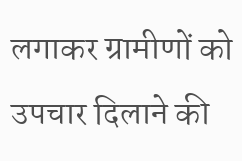लगाकर ग्रामीणों को उपचार दिलाने की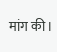मांग की।